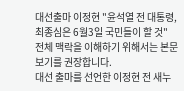대선출마 이정현 "윤석열 전 대통령, 최종심은 6월3일 국민들이 할 것"
전체 맥락을 이해하기 위해서는 본문 보기를 권장합니다.
대선 출마를 선언한 이정현 전 새누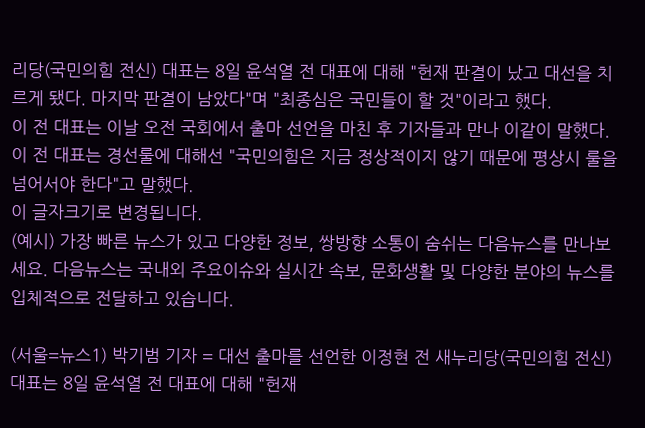리당(국민의힘 전신) 대표는 8일 윤석열 전 대표에 대해 "헌재 판결이 났고 대선을 치르게 됐다. 마지막 판결이 남았다"며 "최종심은 국민들이 할 것"이라고 했다.
이 전 대표는 이날 오전 국회에서 출마 선언을 마친 후 기자들과 만나 이같이 말했다.
이 전 대표는 경선룰에 대해선 "국민의힘은 지금 정상적이지 않기 때문에 평상시 룰을 넘어서야 한다"고 말했다.
이 글자크기로 변경됩니다.
(예시) 가장 빠른 뉴스가 있고 다양한 정보, 쌍방향 소통이 숨쉬는 다음뉴스를 만나보세요. 다음뉴스는 국내외 주요이슈와 실시간 속보, 문화생활 및 다양한 분야의 뉴스를 입체적으로 전달하고 있습니다.

(서울=뉴스1) 박기범 기자 = 대선 출마를 선언한 이정현 전 새누리당(국민의힘 전신) 대표는 8일 윤석열 전 대표에 대해 "헌재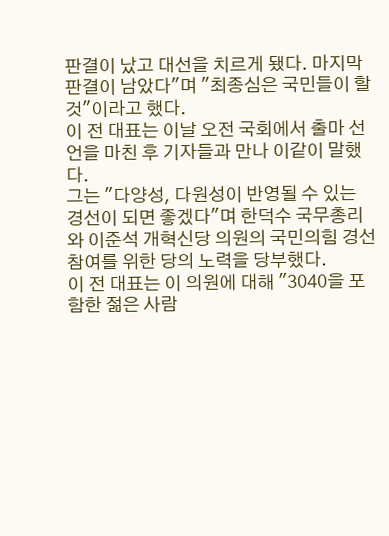판결이 났고 대선을 치르게 됐다. 마지막 판결이 남았다"며 "최종심은 국민들이 할 것"이라고 했다.
이 전 대표는 이날 오전 국회에서 출마 선언을 마친 후 기자들과 만나 이같이 말했다.
그는 "다양성, 다원성이 반영될 수 있는 경선이 되면 좋겠다"며 한덕수 국무총리와 이준석 개혁신당 의원의 국민의힘 경선 참여를 위한 당의 노력을 당부했다.
이 전 대표는 이 의원에 대해 "3040을 포함한 젊은 사람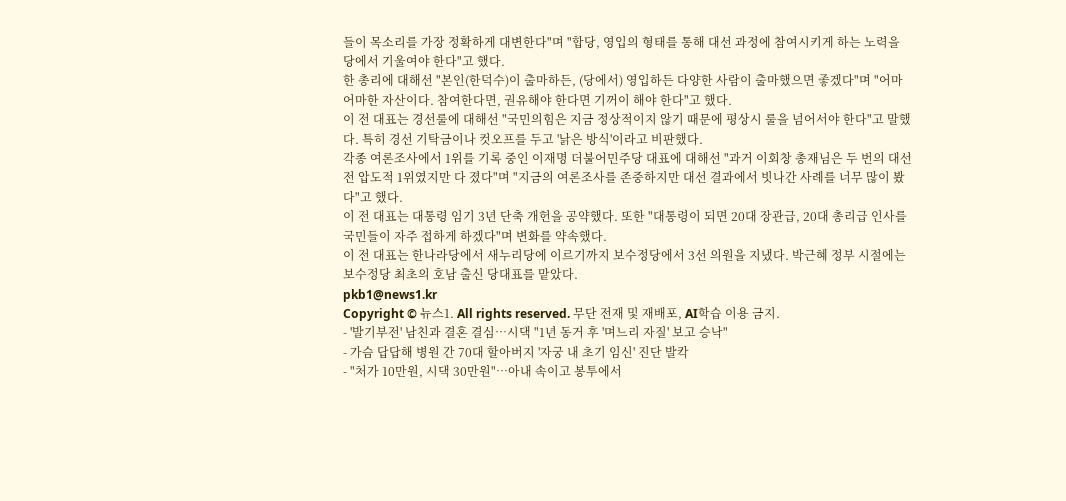들이 목소리를 가장 정확하게 대변한다"며 "합당, 영입의 형태를 통해 대선 과정에 참여시키게 하는 노력을 당에서 기울여야 한다"고 했다.
한 총리에 대해선 "본인(한덕수)이 출마하든, (당에서) 영입하든 다양한 사람이 출마했으면 좋겠다"며 "어마어마한 자산이다. 참여한다면, 권유해야 한다면 기꺼이 해야 한다"고 했다.
이 전 대표는 경선룰에 대해선 "국민의힘은 지금 정상적이지 않기 때문에 평상시 룰을 넘어서야 한다"고 말했다. 특히 경선 기탁금이나 컷오프를 두고 '낡은 방식'이라고 비판했다.
각종 여론조사에서 1위를 기록 중인 이재명 더불어민주당 대표에 대해선 "과거 이회창 총재님은 두 번의 대선 전 압도적 1위였지만 다 졌다"며 "지금의 여론조사를 존중하지만 대선 결과에서 빗나간 사례를 너무 많이 봤다"고 했다.
이 전 대표는 대통령 임기 3년 단축 개헌을 공약했다. 또한 "대통령이 되면 20대 장관급, 20대 총리급 인사를 국민들이 자주 접하게 하겠다"며 변화를 약속했다.
이 전 대표는 한나라당에서 새누리당에 이르기까지 보수정당에서 3선 의원을 지냈다. 박근혜 정부 시절에는 보수정당 최초의 호남 출신 당대표를 맡았다.
pkb1@news1.kr
Copyright © 뉴스1. All rights reserved. 무단 전재 및 재배포, AI학습 이용 금지.
- '발기부전' 남친과 결혼 결심…시댁 "1년 동거 후 '며느리 자질' 보고 승낙"
- 가슴 답답해 병원 간 70대 할아버지 '자궁 내 초기 임신' 진단 발칵
- "처가 10만원, 시댁 30만원"…아내 속이고 봉투에서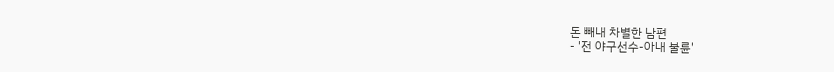돈 빼내 차별한 남편
- '전 야구선수-아내 불륜'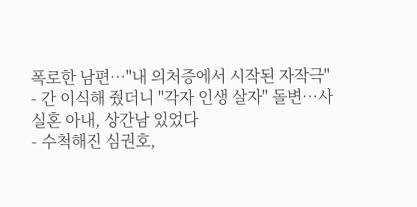폭로한 남편…"내 의처증에서 시작된 자작극"
- 간 이식해 줬더니 "각자 인생 살자" 돌변…사실혼 아내, 상간남 있었다
- 수척해진 심권호,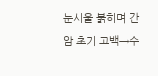눈시울 붉히며 간암 초기 고백→수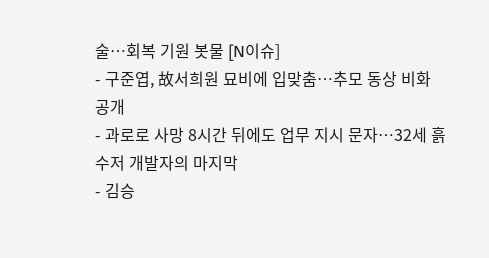술…회복 기원 봇물 [N이슈]
- 구준엽, 故서희원 묘비에 입맞춤…추모 동상 비화 공개
- 과로로 사망 8시간 뒤에도 업무 지시 문자…32세 흙수저 개발자의 마지막
- 김승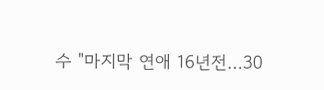수 "마지막 연애 16년전…30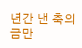년간 낸 축의금만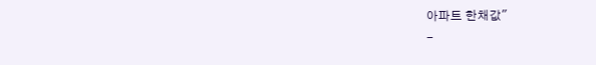아파트 한채값"
-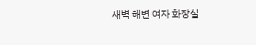새벽 해변 여자 화장실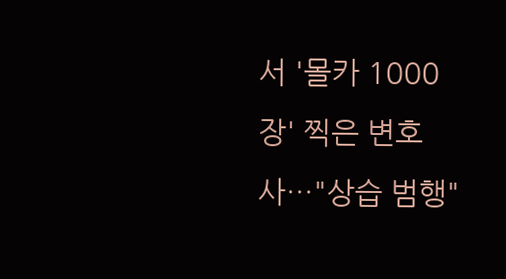서 '몰카 1000장' 찍은 변호사…"상습 범행"